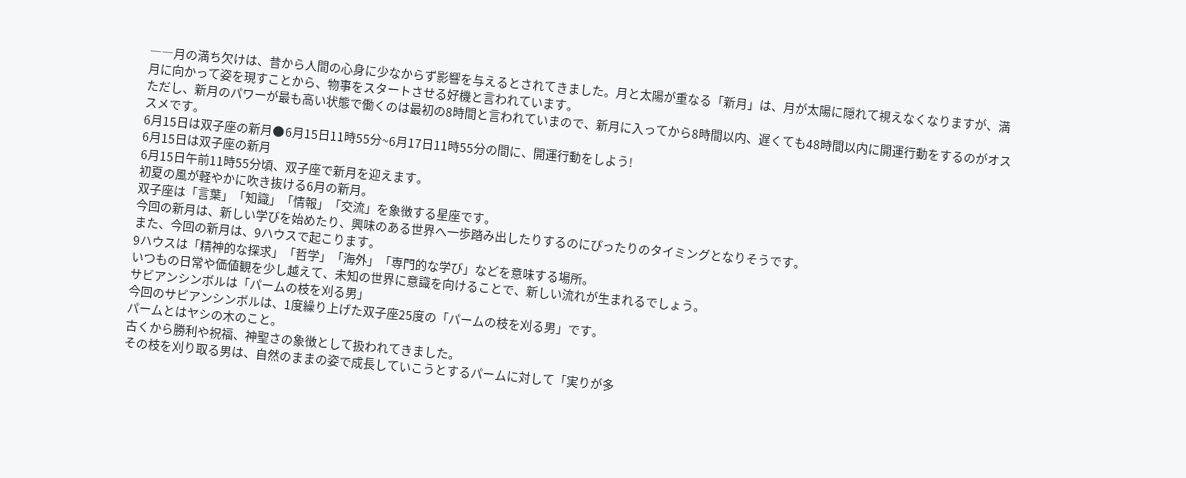――月の満ち欠けは、昔から人間の心身に少なからず影響を与えるとされてきました。月と太陽が重なる「新月」は、月が太陽に隠れて視えなくなりますが、満月に向かって姿を現すことから、物事をスタートさせる好機と言われています。
ただし、新月のパワーが最も高い状態で働くのは最初の8時間と言われていまので、新月に入ってから8時間以内、遅くても48時間以内に開運行動をするのがオススメです。
6月15日は双子座の新月🌑6月15日11時55分~6月17日11時55分の間に、開運行動をしよう!
6月15日は双子座の新月
6月15日午前11時55分頃、双子座で新月を迎えます。
初夏の風が軽やかに吹き抜ける6月の新月。
双子座は「言葉」「知識」「情報」「交流」を象徴する星座です。
今回の新月は、新しい学びを始めたり、興味のある世界へ一歩踏み出したりするのにぴったりのタイミングとなりそうです。
また、今回の新月は、9ハウスで起こります。
9ハウスは「精神的な探求」「哲学」「海外」「専門的な学び」などを意味する場所。
いつもの日常や価値観を少し越えて、未知の世界に意識を向けることで、新しい流れが生まれるでしょう。
サビアンシンボルは「パームの枝を刈る男」
今回のサビアンシンボルは、1度繰り上げた双子座25度の「パームの枝を刈る男」です。
パームとはヤシの木のこと。
古くから勝利や祝福、神聖さの象徴として扱われてきました。
その枝を刈り取る男は、自然のままの姿で成長していこうとするパームに対して「実りが多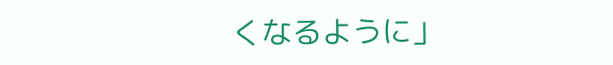くなるように」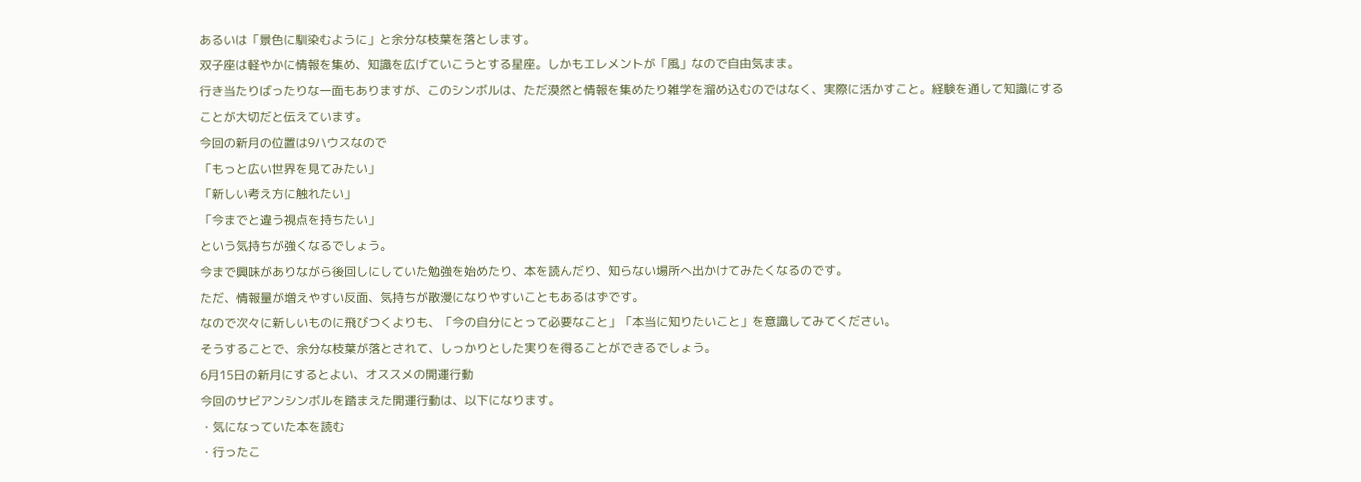あるいは「景色に馴染むように」と余分な枝葉を落とします。
双子座は軽やかに情報を集め、知識を広げていこうとする星座。しかもエレメントが「風」なので自由気まま。
行き当たりばったりな一面もありますが、このシンボルは、ただ漠然と情報を集めたり雑学を溜め込むのではなく、実際に活かすこと。経験を通して知識にすることが大切だと伝えています。
今回の新月の位置は9ハウスなので
「もっと広い世界を見てみたい」
「新しい考え方に触れたい」
「今までと違う視点を持ちたい」
という気持ちが強くなるでしょう。
今まで興味がありながら後回しにしていた勉強を始めたり、本を読んだり、知らない場所へ出かけてみたくなるのです。
ただ、情報量が増えやすい反面、気持ちが散漫になりやすいこともあるはずです。
なので次々に新しいものに飛びつくよりも、「今の自分にとって必要なこと」「本当に知りたいこと」を意識してみてください。
そうすることで、余分な枝葉が落とされて、しっかりとした実りを得ることができるでしょう。
6月15日の新月にするとよい、オススメの開運行動
今回のサビアンシンボルを踏まえた開運行動は、以下になります。
・気になっていた本を読む
・行ったこ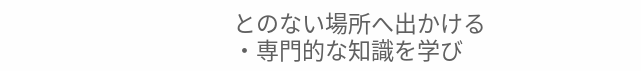とのない場所へ出かける
・専門的な知識を学び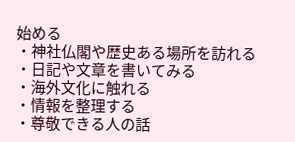始める
・神社仏閣や歴史ある場所を訪れる
・日記や文章を書いてみる
・海外文化に触れる
・情報を整理する
・尊敬できる人の話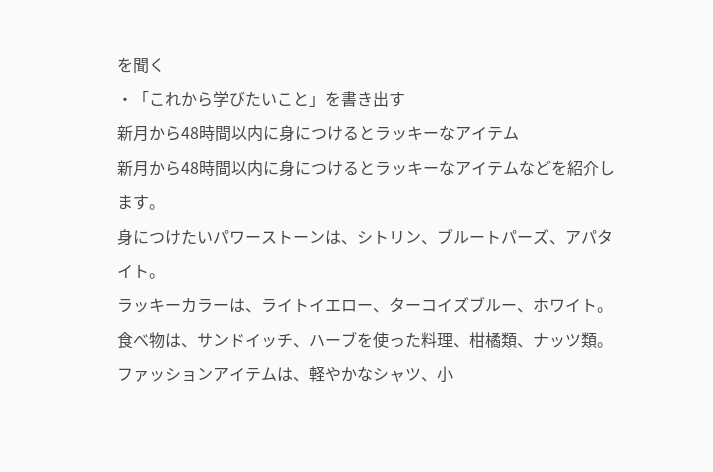を聞く
・「これから学びたいこと」を書き出す
新月から48時間以内に身につけるとラッキーなアイテム
新月から48時間以内に身につけるとラッキーなアイテムなどを紹介します。
身につけたいパワーストーンは、シトリン、ブルートパーズ、アパタイト。
ラッキーカラーは、ライトイエロー、ターコイズブルー、ホワイト。
食べ物は、サンドイッチ、ハーブを使った料理、柑橘類、ナッツ類。
ファッションアイテムは、軽やかなシャツ、小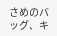さめのバッグ、キ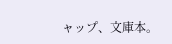ャップ、文庫本。